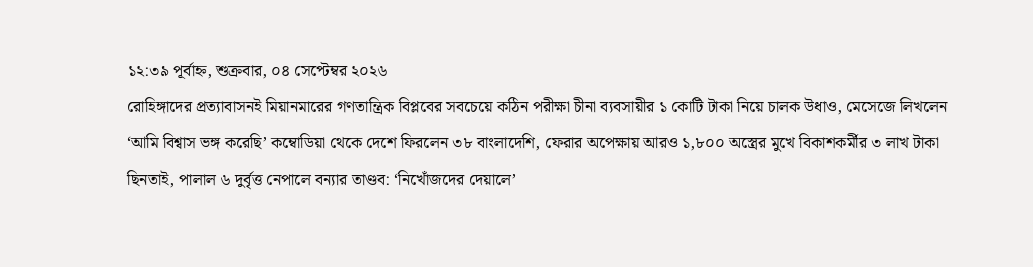১২:৩৯ পূর্বাহ্ন, শুক্রবার, ০৪ সেপ্টেম্বর ২০২৬
রোহিঙ্গাদের প্রত্যাবাসনই মিয়ানমারের গণতান্ত্রিক বিপ্লবের সবচেয়ে কঠিন পরীক্ষা চীনা ব্যবসায়ীর ১ কোটি টাকা নিয়ে চালক উধাও, মেসেজে লিখলেন ‘আমি বিশ্বাস ভঙ্গ করেছি’ কম্বোডিয়া থেকে দেশে ফিরলেন ৩৮ বাংলাদেশি, ফেরার অপেক্ষায় আরও ১,৮০০ অস্ত্রের মুখে বিকাশকর্মীর ৩ লাখ টাকা ছিনতাই, পালাল ৬ দুর্বৃত্ত নেপালে বন্যার তাণ্ডব: ‘নিখোঁজদের দেয়ালে’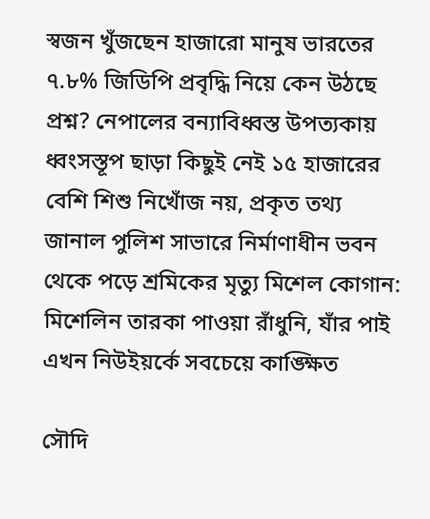স্বজন খুঁজছেন হাজারো মানুষ ভারতের ৭.৮% জিডিপি প্রবৃদ্ধি নিয়ে কেন উঠছে প্রশ্ন? নেপালের বন্যাবিধ্বস্ত উপত্যকায় ধ্বংসস্তূপ ছাড়া কিছুই নেই ১৫ হাজারের বেশি শিশু নিখোঁজ নয়, প্রকৃত তথ্য জানাল পুলিশ সাভারে নির্মাণাধীন ভবন থেকে পড়ে শ্রমিকের মৃত্যু মিশেল কোগান: মিশেলিন তারকা পাওয়া রাঁধুনি, যাঁর পাই এখন নিউইয়র্কে সবচেয়ে কাঙ্ক্ষিত

সৌদি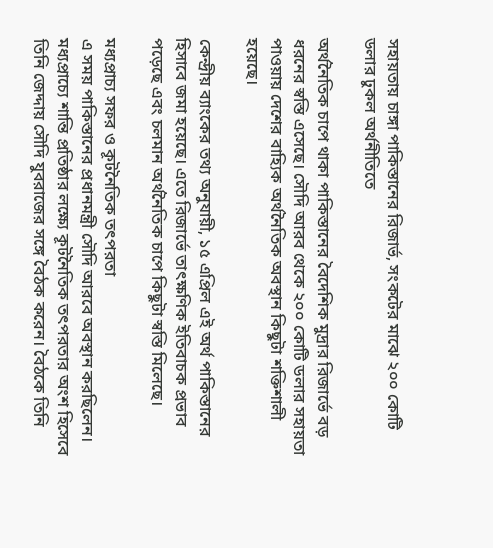সহায়তায় চাঙ্গা পাকিস্তানের রিজার্ভ, সংকটের মাঝে ২০০ কোটি ডলার ঢুকল অর্থনীতিতে

অর্থনৈতিক চাপে থাকা পাকিস্তানের বৈদেশিক মুদ্রার রিজার্ভে বড় ধরনের স্বস্তি এসেছে। সৌদি আরব থেকে ২০০ কোটি ডলার সহায়তা পাওয়ায় দেশের বাহ্যিক অর্থনৈতিক অবস্থান কিছুটা শক্তিশালী হয়েছে।

কেন্দ্রীয় ব্যাংকের তথ্য অনুযায়ী, ১৫ এপ্রিল এই অর্থ পাকিস্তানের হিসাবে জমা হয়েছে। এতে রিজার্ভে তাৎক্ষণিক ইতিবাচক প্রভাব পড়েছে এবং চলমান অর্থনৈতিক চাপে কিছুটা স্বস্তি মিলেছে।

মধ্যপ্রাচ্য সফর ও কূটনৈতিক তৎপরতা
এ সময় পাকিস্তানের প্রধানমন্ত্রী সৌদি আরবে অবস্থান করছিলেন। মধ্যপ্রাচ্যে শান্তি প্রতিষ্ঠার লক্ষ্যে কূটনৈতিক তৎপরতার অংশ হিসেবে তিনি জেদ্দায় সৌদি যুবরাজের সঙ্গে বৈঠক করেন। বৈঠকে তিনি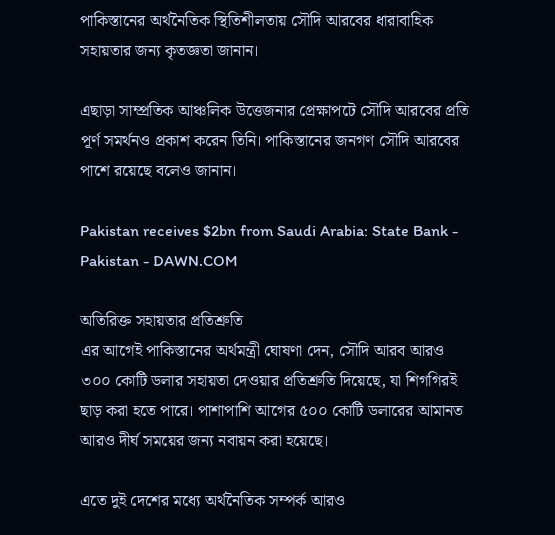পাকিস্তানের অর্থনৈতিক স্থিতিশীলতায় সৌদি আরবের ধারাবাহিক সহায়তার জন্য কৃতজ্ঞতা জানান।

এছাড়া সাম্প্রতিক আঞ্চলিক উত্তেজনার প্রেক্ষাপটে সৌদি আরবের প্রতি পূর্ণ সমর্থনও প্রকাশ করেন তিনি। পাকিস্তানের জনগণ সৌদি আরবের পাশে রয়েছে বলেও জানান।

Pakistan receives $2bn from Saudi Arabia: State Bank - Pakistan - DAWN.COM

অতিরিক্ত সহায়তার প্রতিশ্রুতি
এর আগেই পাকিস্তানের অর্থমন্ত্রী ঘোষণা দেন, সৌদি আরব আরও ৩০০ কোটি ডলার সহায়তা দেওয়ার প্রতিশ্রুতি দিয়েছে, যা শিগগিরই ছাড় করা হতে পারে। পাশাপাশি আগের ৫০০ কোটি ডলারের আমানত আরও দীর্ঘ সময়ের জন্য নবায়ন করা হয়েছে।

এতে দুই দেশের মধ্যে অর্থনৈতিক সম্পর্ক আরও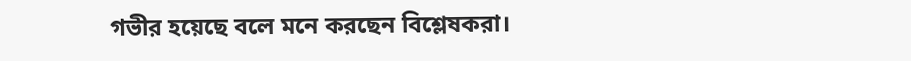গভীর হয়েছে বলে মনে করছেন বিশ্লেষকরা।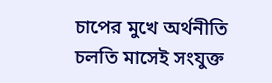চাপের মুখে অর্থনীতি
চলতি মাসেই সংযুক্ত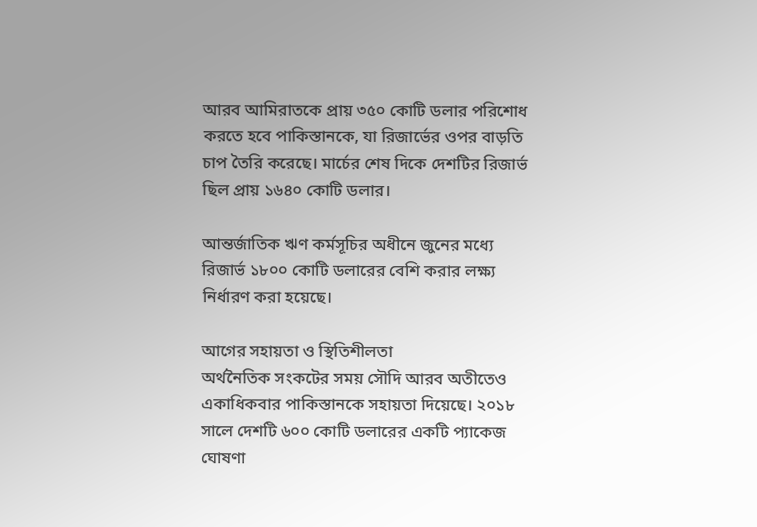আরব আমিরাতকে প্রায় ৩৫০ কোটি ডলার পরিশোধ করতে হবে পাকিস্তানকে, যা রিজার্ভের ওপর বাড়তি চাপ তৈরি করেছে। মার্চের শেষ দিকে দেশটির রিজার্ভ ছিল প্রায় ১৬৪০ কোটি ডলার।

আন্তর্জাতিক ঋণ কর্মসূচির অধীনে জুনের মধ্যে রিজার্ভ ১৮০০ কোটি ডলারের বেশি করার লক্ষ্য নির্ধারণ করা হয়েছে।

আগের সহায়তা ও স্থিতিশীলতা
অর্থনৈতিক সংকটের সময় সৌদি আরব অতীতেও একাধিকবার পাকিস্তানকে সহায়তা দিয়েছে। ২০১৮ সালে দেশটি ৬০০ কোটি ডলারের একটি প্যাকেজ ঘোষণা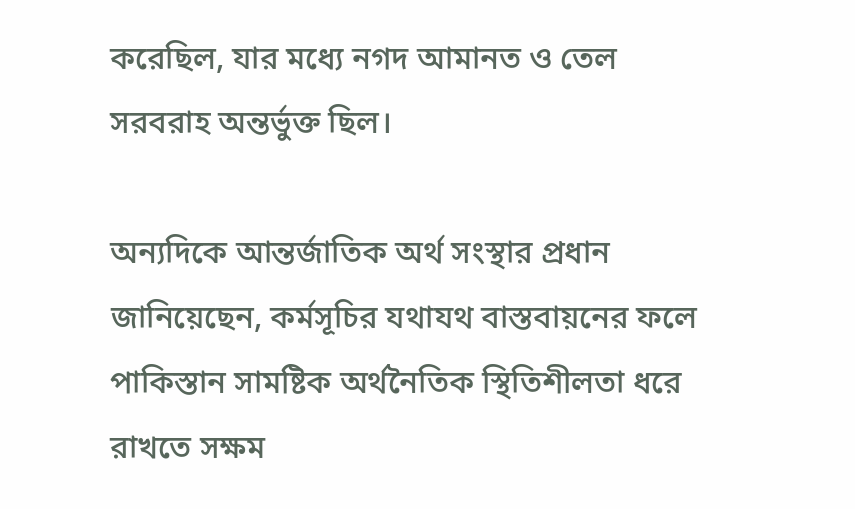করেছিল, যার মধ্যে নগদ আমানত ও তেল সরবরাহ অন্তর্ভুক্ত ছিল।

অন্যদিকে আন্তর্জাতিক অর্থ সংস্থার প্রধান জানিয়েছেন, কর্মসূচির যথাযথ বাস্তবায়নের ফলে পাকিস্তান সামষ্টিক অর্থনৈতিক স্থিতিশীলতা ধরে রাখতে সক্ষম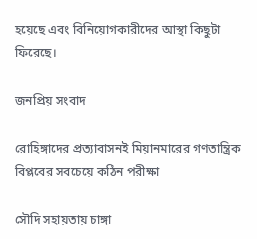হয়েছে এবং বিনিয়োগকারীদের আস্থা কিছুটা ফিরেছে।

জনপ্রিয় সংবাদ

রোহিঙ্গাদের প্রত্যাবাসনই মিয়ানমারের গণতান্ত্রিক বিপ্লবের সবচেয়ে কঠিন পরীক্ষা

সৌদি সহায়তায় চাঙ্গা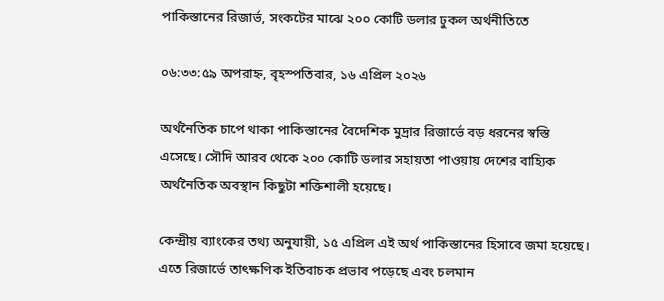পাকিস্তানের রিজার্ভ, সংকটের মাঝে ২০০ কোটি ডলার ঢুকল অর্থনীতিতে

০৬:৩৩:৫৯ অপরাহ্ন, বৃহস্পতিবার, ১৬ এপ্রিল ২০২৬

অর্থনৈতিক চাপে থাকা পাকিস্তানের বৈদেশিক মুদ্রার রিজার্ভে বড় ধরনের স্বস্তি এসেছে। সৌদি আরব থেকে ২০০ কোটি ডলার সহায়তা পাওয়ায় দেশের বাহ্যিক অর্থনৈতিক অবস্থান কিছুটা শক্তিশালী হয়েছে।

কেন্দ্রীয় ব্যাংকের তথ্য অনুযায়ী, ১৫ এপ্রিল এই অর্থ পাকিস্তানের হিসাবে জমা হয়েছে। এতে রিজার্ভে তাৎক্ষণিক ইতিবাচক প্রভাব পড়েছে এবং চলমান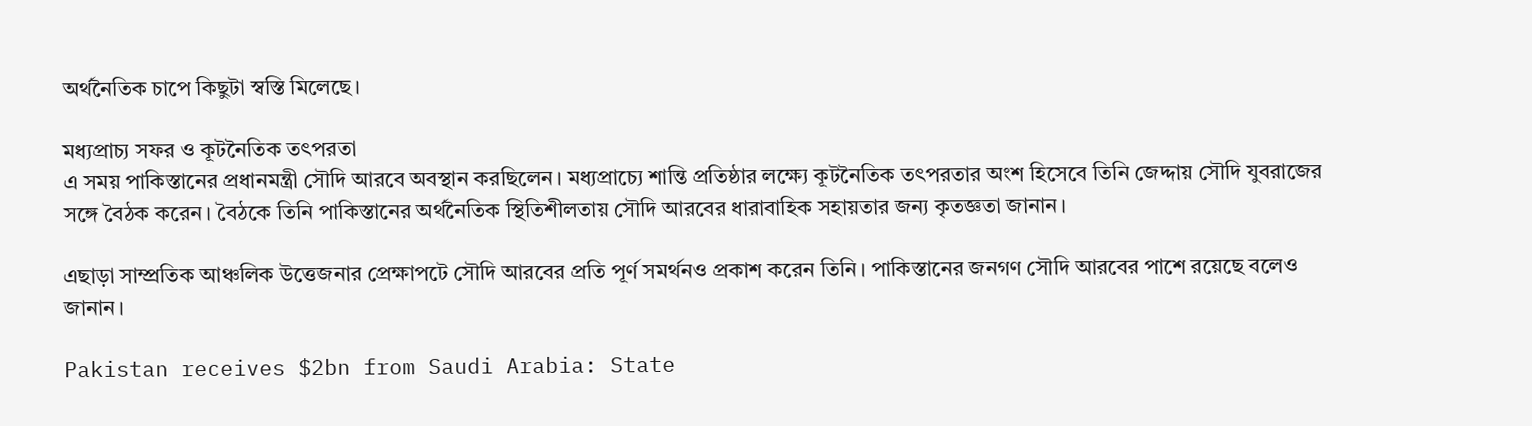অর্থনৈতিক চাপে কিছুটা স্বস্তি মিলেছে।

মধ্যপ্রাচ্য সফর ও কূটনৈতিক তৎপরতা
এ সময় পাকিস্তানের প্রধানমন্ত্রী সৌদি আরবে অবস্থান করছিলেন। মধ্যপ্রাচ্যে শান্তি প্রতিষ্ঠার লক্ষ্যে কূটনৈতিক তৎপরতার অংশ হিসেবে তিনি জেদ্দায় সৌদি যুবরাজের সঙ্গে বৈঠক করেন। বৈঠকে তিনি পাকিস্তানের অর্থনৈতিক স্থিতিশীলতায় সৌদি আরবের ধারাবাহিক সহায়তার জন্য কৃতজ্ঞতা জানান।

এছাড়া সাম্প্রতিক আঞ্চলিক উত্তেজনার প্রেক্ষাপটে সৌদি আরবের প্রতি পূর্ণ সমর্থনও প্রকাশ করেন তিনি। পাকিস্তানের জনগণ সৌদি আরবের পাশে রয়েছে বলেও জানান।

Pakistan receives $2bn from Saudi Arabia: State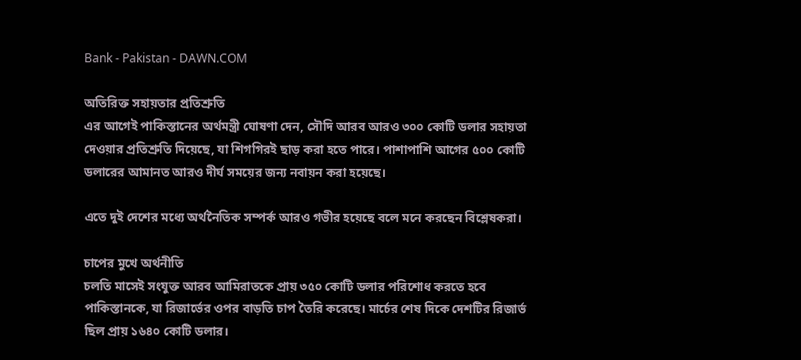Bank - Pakistan - DAWN.COM

অতিরিক্ত সহায়তার প্রতিশ্রুতি
এর আগেই পাকিস্তানের অর্থমন্ত্রী ঘোষণা দেন, সৌদি আরব আরও ৩০০ কোটি ডলার সহায়তা দেওয়ার প্রতিশ্রুতি দিয়েছে, যা শিগগিরই ছাড় করা হতে পারে। পাশাপাশি আগের ৫০০ কোটি ডলারের আমানত আরও দীর্ঘ সময়ের জন্য নবায়ন করা হয়েছে।

এতে দুই দেশের মধ্যে অর্থনৈতিক সম্পর্ক আরও গভীর হয়েছে বলে মনে করছেন বিশ্লেষকরা।

চাপের মুখে অর্থনীতি
চলতি মাসেই সংযুক্ত আরব আমিরাতকে প্রায় ৩৫০ কোটি ডলার পরিশোধ করতে হবে পাকিস্তানকে, যা রিজার্ভের ওপর বাড়তি চাপ তৈরি করেছে। মার্চের শেষ দিকে দেশটির রিজার্ভ ছিল প্রায় ১৬৪০ কোটি ডলার।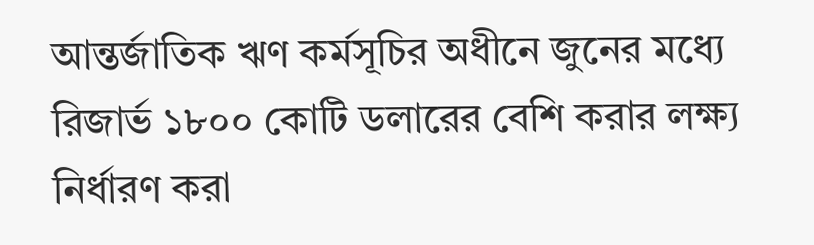আন্তর্জাতিক ঋণ কর্মসূচির অধীনে জুনের মধ্যে রিজার্ভ ১৮০০ কোটি ডলারের বেশি করার লক্ষ্য নির্ধারণ করা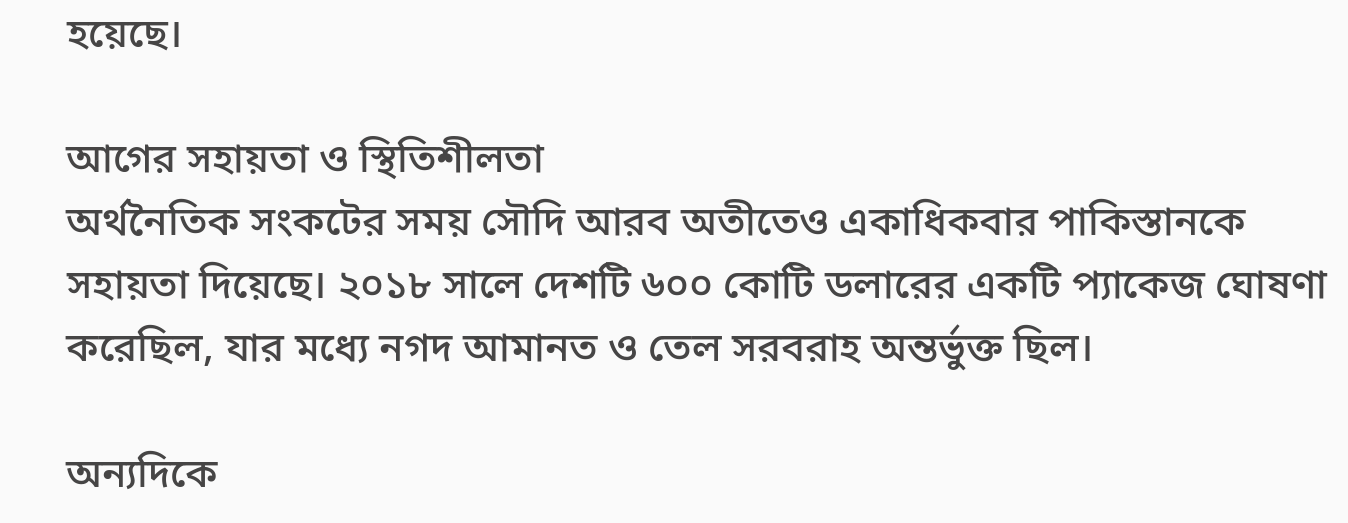হয়েছে।

আগের সহায়তা ও স্থিতিশীলতা
অর্থনৈতিক সংকটের সময় সৌদি আরব অতীতেও একাধিকবার পাকিস্তানকে সহায়তা দিয়েছে। ২০১৮ সালে দেশটি ৬০০ কোটি ডলারের একটি প্যাকেজ ঘোষণা করেছিল, যার মধ্যে নগদ আমানত ও তেল সরবরাহ অন্তর্ভুক্ত ছিল।

অন্যদিকে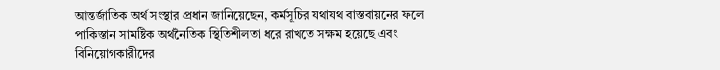আন্তর্জাতিক অর্থ সংস্থার প্রধান জানিয়েছেন, কর্মসূচির যথাযথ বাস্তবায়নের ফলে পাকিস্তান সামষ্টিক অর্থনৈতিক স্থিতিশীলতা ধরে রাখতে সক্ষম হয়েছে এবং বিনিয়োগকারীদের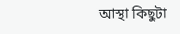আস্থা কিছুটা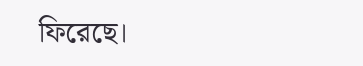ফিরেছে।